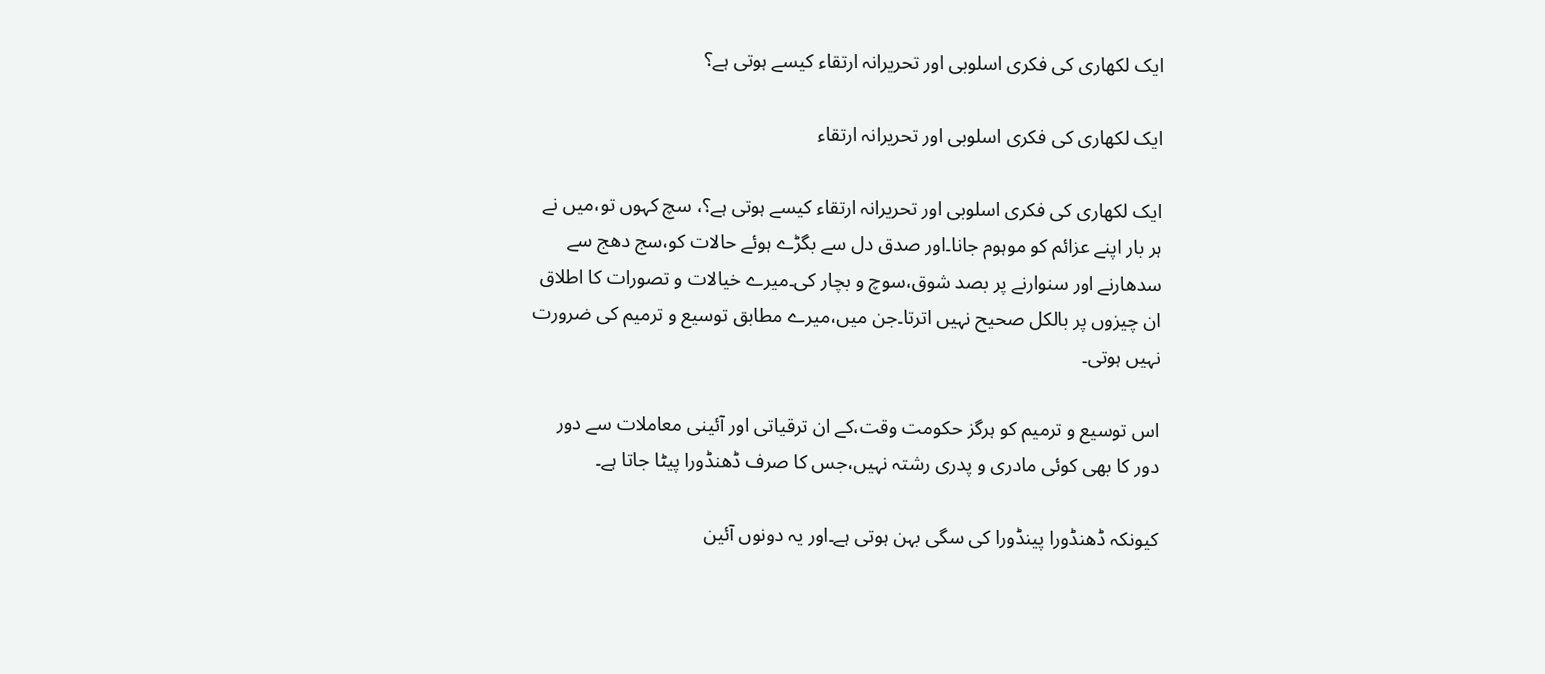ایک لکھاری کی فکری اسلوبی اور تحریرانہ ارتقاء کیسے ہوتی ہے؟

ایک لکھاری کی فکری اسلوبی اور تحریرانہ ارتقاء

ایک لکھاری کی فکری اسلوبی اور تحریرانہ ارتقاء کیسے ہوتی ہے؟، سچ کہوں تو،میں نے ہر بار اپنے عزائم کو موہوم جانا۔اور صدق دل سے بگڑے ہوئے حالات کو،سج دھج سے سدھارنے اور سنوارنے پر بصد شوق،سوچ و بچار کی۔میرے خیالات و تصورات کا اطلاق ان چیزوں پر بالکل صحیح نہیں اترتا۔جن میں،میرے مطابق توسیع و ترمیم کی ضرورت نہیں ہوتی۔

اس توسیع و ترمیم کو ہرگز حکومت وقت،کے ان ترقیاتی اور آئینی معاملات سے دور دور کا بھی کوئی مادری و پدری رشتہ نہیں،جس کا صرف ڈھنڈورا پیٹا جاتا ہے۔

کیونکہ ڈھنڈورا پینڈورا کی سگی بہن ہوتی ہے۔اور یہ دونوں آئین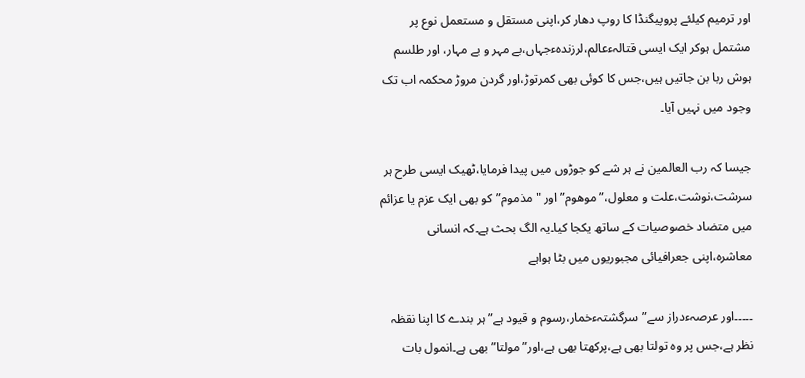اور ترمیم کیلئے پروپیگنڈا کا روپ دھار کر،اپنی مستقل و مستعمل نوع پر مشتمل ہوکر ایک ایسی قتالہءعالم،لرزندہءجہاں،بے مہر و بے مہار، اور طلسم ہوش ربا بن جاتیں ہیں،جس کا کوئی بھی کمرتوڑ،اور گردن مروڑ محکمہ اب تک وجود میں نہیں آیا۔

جیسا کہ رب العالمین نے ہر شے کو جوڑوں میں پیدا فرمایا،ٹھیک ایسی طرح ہر سرشت،نوشت،علت و معلول،”موھوم”اور "مذموم”کو بھی ایک عزم یا عزائم میں متضاد خصوصیات کے ساتھ یکجا کیا۔یہ الگ بحث ہے۔کہ انسانی معاشرہ،اپنی جعرافیائی مجبوریوں میں بٹا ہواہے

۔۔۔۔۔اور عرصہءدراز سے”سرگشتہءخمار،رسوم و قیود ہے”ہر بندے کا اپنا نقظہ نظر ہے،جس پر وہ تولتا بھی ہے،پرکھتا بھی ہے،اور”مولتا”بھی ہے۔انمول بات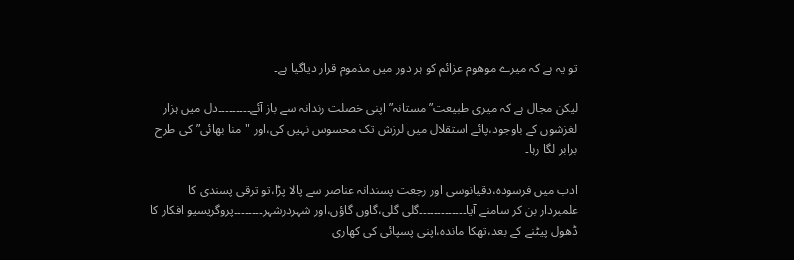تو یہ ہے کہ میرے موھوم عزائم کو ہر دور میں مذموم قرار دیاگیا ہے۔

لیکن مجال ہے کہ میری طبیعت”مستانہ”اپنی خصلت رندانہ سے باز آئے۔۔۔۔۔۔۔۔۔دل میں ہزار لغزشوں کے باوجود،پائے استقلال میں لرزش تک محسوس نہیں کی،اور "منا بھائی” کی طرح برابر لگا رہا۔

ادب میں فرسودہ،دقیانوسی اور رجعت پسندانہ عناصر سے پالا پڑا،تو ترقی پسندی کا علمبردار بن کر سامنے آیا۔۔۔۔۔۔۔۔۔۔۔۔۔گلی گلی،گاوں گاؤں،اور شہردرشہر۔۔۔۔۔۔۔۔پروگریسیو افکار کا ڈھول پیٹنے کے بعد،تھکا ماندہ،اپنی پسپائی کی کھاری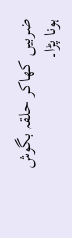ضربیں کھاکر حلقہ بگوش ہونا پڑا۔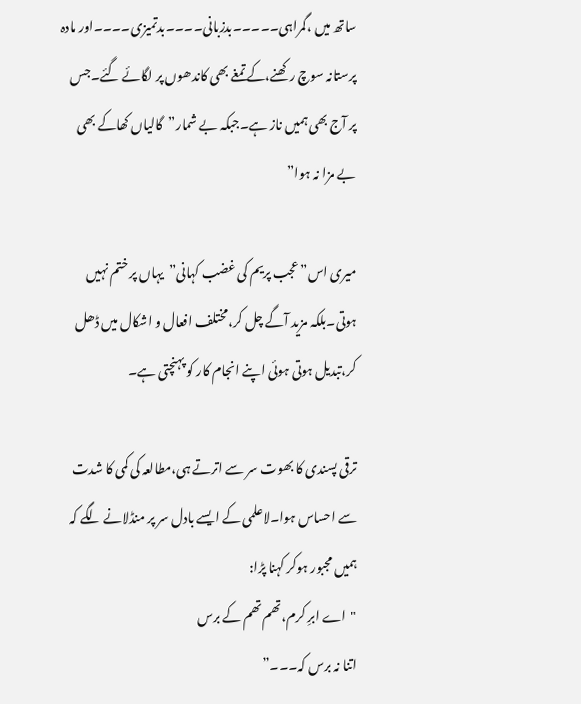ساتھ میں ،گمراہی۔۔۔۔۔بدزبانی۔۔۔۔بدتمیزی۔۔۔۔اور مادہ پرستانہ سوچ رکھنے،کے تمغے بھی کاندھوں پر لگائے گئے۔جس پر آج بھی ہمیں ناز ہے۔جبکہ بے شمار”گالیاں کھاکے بھی بے مزا نہ ہوا”

میری اس”عجب پریم کی غضب کہانی”یہاں پر ختم نہیں ہوتی۔بلکہ مزید آگے چل کر،مختلف افعال و اشکال میں ڈھل کر،تبدیل ہوتی ہوئی اپنے انجام کار کو پہنچتی ہے۔

ترقی پسندی کا بھوت سر سے اترتے ہی،مطالعہ کی کمی کا شدت سے احساس ہوا۔لاعلمی کے ایسے بادل سر پر منڈلانے لگے کہ ہمیں مجبور ہوکر کہنا پڑا:
"اے ابرِ کرم،تھم تھم کے برس
اتنا نہ برس کہ۔۔۔”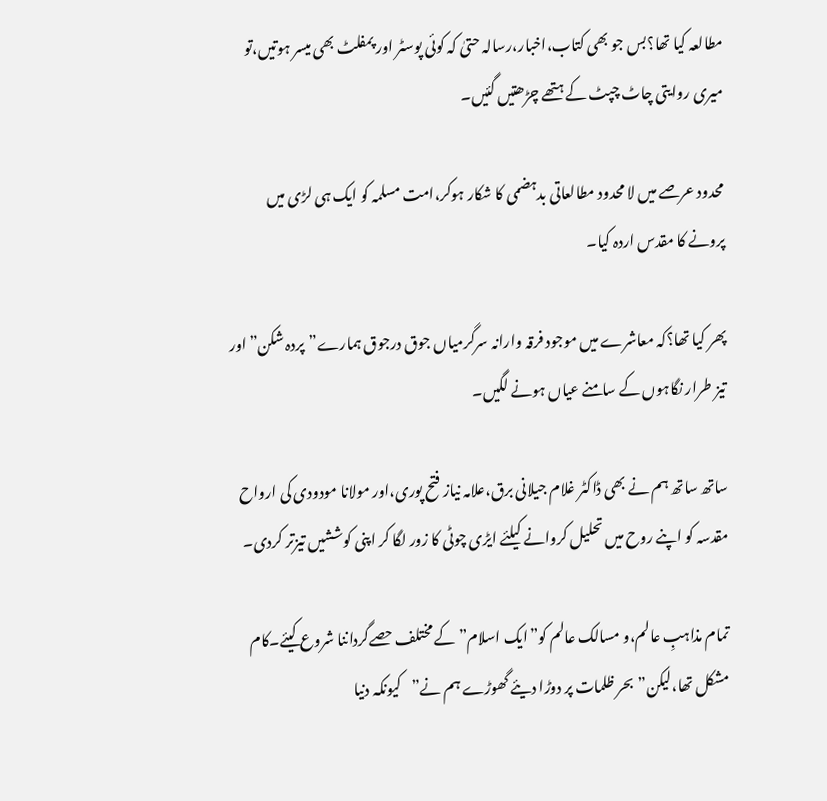مطالعہ کیا تھا؟بس جو بھی کتاب،اخبار،رسالہ حتیٰ کہ کوئی پوسٹر اور پمفلٹ بھی میسر ہوتیں،تو میری روایتی چاٹ چپٹ کے ہتھے چڑھتیں گئیں۔

محدود عرصے میں لا محدود مطالعاتی بدہضمی کا شکار ہوکر،امت مسلمہ کو ایک ہی لڑی میں پرونے کا مقدس اردہ کیا۔

پھر کیا تھا؟کہ معاشرے میں موجود فرقہ وارانہ سرگرمیاں جوق درجوق ہمارے”پردہ شکن” اور تیز طرار نگاہوں کے سامنے عیاں ہونے لگیں۔

ساتھ ساتھ ہم نے بھی ڈاکٹر غلام جیلانی برق،علامہ نیاز فتح پوری،اور مولانا مودودی کی ارواح مقدسہ کو اپنے روح میں تحلیل کروانے کیلئے ایڑی چوٹی کا زور لگا کر اپنی کوششیں تیزتر کردی۔

تمام مذاہبِ عالم،و مسالک عالم کو”ایک اسلام” کے مختلف حصےگرداننا شروع کیئے۔کام مشکل تھا،لیکن”بحر ظلمات پر دوڑا دیئے گھوڑے ہم نے”کیونکہ دنیا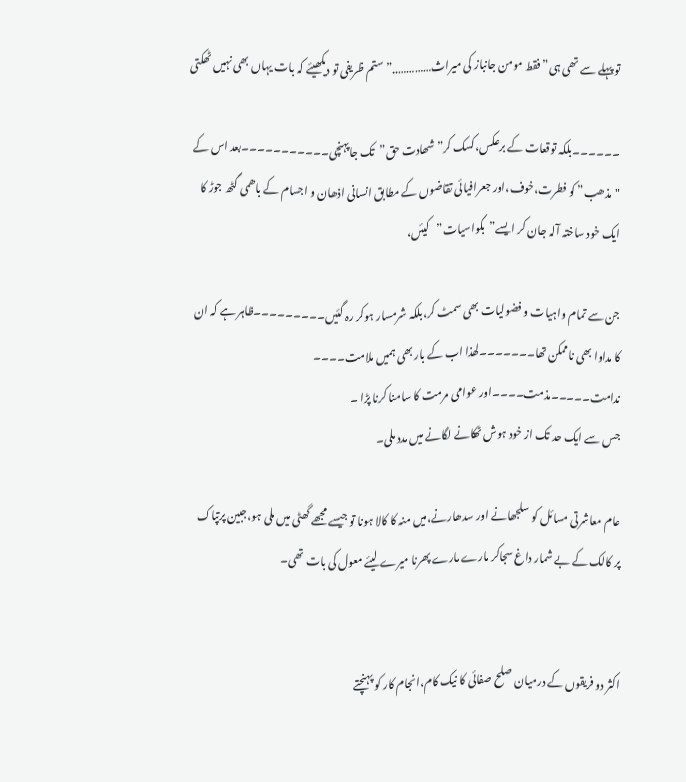تو پہلے سے تھی ہی”فقط مومن جانباز کی میراث…………..”ستم ظریفی تو دیکھیئے کہ بات یہاں بھی نہیں ٹھکتی

۔۔۔۔۔۔بلکہ توقعات کے برعکس،کسک کر”شھادت حق”تک جاپہنچی۔۔۔۔۔۔۔۔۔۔۔بعد اس کے "مذھب” کو فطرت،خوف،اور جعرافیائی تقاضوں کے مطابق انسانی اذھان و اجسام کے باھمی گٹھ جوڑ کا ایک خود ساختہ آلہ جان کر ایسے”بکواسیات”کیئں،

جن سے تمام واہیات و فضولیات بھی سمٹ کر،بلکہ شرمسار ہوکر رہ گئیں۔۔۔۔۔۔۔۔۔ظاہر ہے کہ ان کا مداوا بھی ناممکن تھا۔۔۔۔۔۔۔لھذا اب کے بار بھی ہمیں ملامت۔۔۔۔ ندامت۔۔۔۔۔مذمت۔۔۔۔اور عوامی مرمت کا سامنا کرنا پڑا ۔
جس سے ایک حد تک از خود ہوش ٹھکانے لگانے میں مدد ملی۔

عام معاشرتی مسائل کو سلجھانے اور سدھارنے،میں منہ کا کالا ہونا تو جیسے مجھے گھٹی میں ملی ہو،جبین پرتپاک پر کالک کے بے شمار داغ سجاکر مارے مارے پھرنا میرے لیئے معول کی بات تھی۔


اکثر دو فریقوں کے درمیان صلح صفائی کا نیک کام،انجام کار کو پہنچتے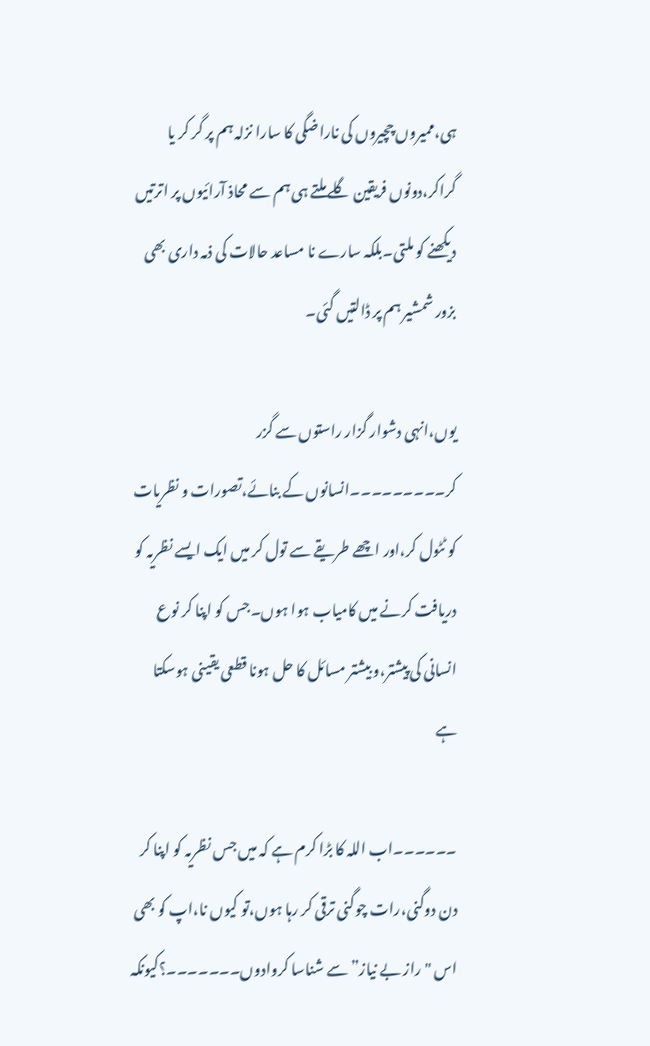ہی،ممیروں چچیروں کی ناراضگی کا سارا نزلہ ہم پر گر کر یا گراکر،دونوں فریقین گلے ملتے ہی ہم سے محاذ آرائیوں پر اترتیں دیکھنے کو ملتی۔بلکہ سارے نا مساعد حالات کی ذمہ داری بھی بزور شمشیر ہم پر ڈالتیں گئی۔

یوں،انہی دشوار گزار راستوں سے گزر کر۔۔۔۔۔۔۔۔۔انسانوں کے بنائے،تصورات و نظریات کو ٹٹول کر،اور اچھے طریقے سے تول کر میں ایک ایسے نظریہ کو دریافت کرنے میں کامیاب ہوا ہوں۔جس کو اپنا کر نوع انسانی کی پیشتر،و بیشتر مسائل کا حل ہونا قطعی یقینی ہوسکتا ہے

۔۔۔۔۔۔اب اللہ کا بڑا کرم ہے کہ میں جس نظریہ کو اپنا کر دن دوگنی،رات چوگنی ترقی کر رہا ہوں،تو کیوں نا،اپ کو بھی اس "راز بے نیاز” سے شناسا کروادوں۔۔۔۔۔۔۔؟کیونکہ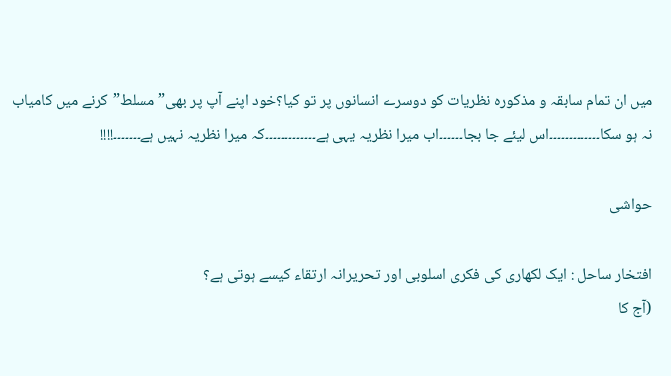میں ان تمام سابقہ و مذکورہ نظریات کو دوسرے انسانوں پر تو کیا؟خود اپنے آپ پر بھی”مسلط”کرنے میں کامیاب نہ ہو سکا۔۔۔۔۔۔۔۔۔۔۔۔۔اس لیئے جا بجا۔۔۔۔۔۔اب میرا نظریہ یہی ہے۔۔۔۔۔۔۔۔۔۔۔۔۔کہ میرا نظریہ نہیں ہے۔۔۔۔۔۔۔!!!!

حواشی

افتخار ساحل : ایک لکھاری کی فکری اسلوبی اور تحریرانہ ارتقاء کیسے ہوتی ہے؟
(آج کا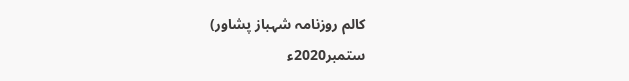کالم روزنامہ شہباز پشاور)
ستمبر2020ء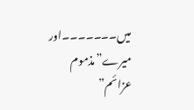میں۔۔۔۔۔۔۔اور میرے”مذموم عزائم”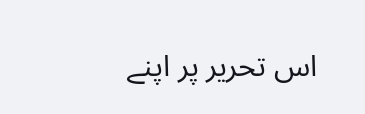اس تحریر پر اپنے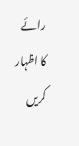رائے کا اظہار کریں